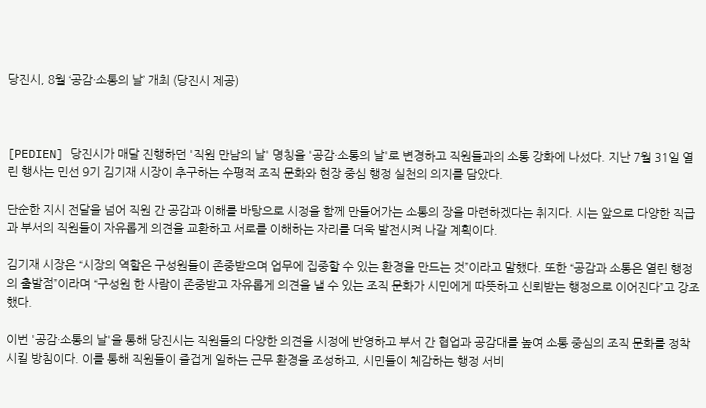당진시, 8월 ‘공감·소통의 날’ 개최 (당진시 제공)



[PEDIEN] 당진시가 매달 진행하던 '직원 만남의 날' 명칭을 '공감·소통의 날'로 변경하고 직원들과의 소통 강화에 나섰다. 지난 7월 31일 열린 행사는 민선 9기 김기재 시장이 추구하는 수평적 조직 문화와 현장 중심 행정 실천의 의지를 담았다.

단순한 지시 전달을 넘어 직원 간 공감과 이해를 바탕으로 시정을 함께 만들어가는 소통의 장을 마련하겠다는 취지다. 시는 앞으로 다양한 직급과 부서의 직원들이 자유롭게 의견을 교환하고 서로를 이해하는 자리를 더욱 발전시켜 나갈 계획이다.

김기재 시장은 “시장의 역할은 구성원들이 존중받으며 업무에 집중할 수 있는 환경을 만드는 것”이라고 말했다. 또한 “공감과 소통은 열린 행정의 출발점”이라며 “구성원 한 사람이 존중받고 자유롭게 의견을 낼 수 있는 조직 문화가 시민에게 따뜻하고 신뢰받는 행정으로 이어진다”고 강조했다.

이번 '공감·소통의 날'을 통해 당진시는 직원들의 다양한 의견을 시정에 반영하고 부서 간 협업과 공감대를 높여 소통 중심의 조직 문화를 정착시킬 방침이다. 이를 통해 직원들이 즐겁게 일하는 근무 환경을 조성하고, 시민들이 체감하는 행정 서비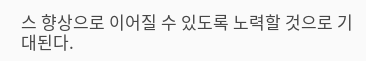스 향상으로 이어질 수 있도록 노력할 것으로 기대된다.